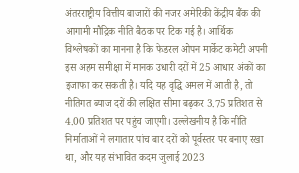अंतरराष्ट्रीय वित्तीय बाजारों की नजर अमेरिकी केंद्रीय बैंक की आगामी मौद्रिक नीति बैठक पर टिक गई है। आर्थिक विश्लेषकों का मानना है कि फेडरल ओपन मार्केट कमेटी अपनी इस अहम समीक्षा में मानक उधारी दरों में 25 आधार अंकों का इजाफा कर सकती है। यदि यह वृद्धि अमल में आती है, तो नीतिगत ब्याज दरों की लक्षित सीमा बढ़कर 3.75 प्रतिशत से 4.00 प्रतिशत पर पहुंच जाएगी। उल्लेखनीय है कि नीति निर्माताओं ने लगातार पांच बार दरों को पूर्वस्तर पर बनाए रखा था, और यह संभावित कदम जुलाई 2023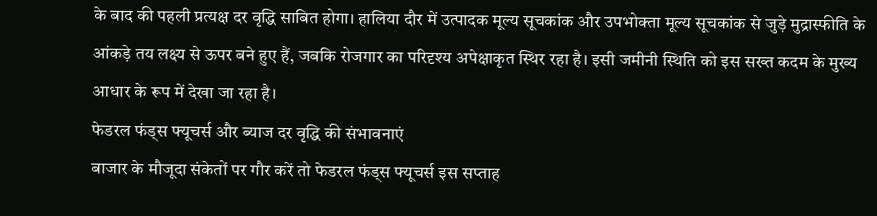के बाद की पहली प्रत्यक्ष दर वृद्धि साबित होगा। हालिया दौर में उत्पादक मूल्य सूचकांक और उपभोक्ता मूल्य सूचकांक से जुड़े मुद्रास्फीति के आंकड़े तय लक्ष्य से ऊपर बने हुए हैं, जबकि रोजगार का परिदृश्य अपेक्षाकृत स्थिर रहा है। इसी जमीनी स्थिति को इस सख्त कदम के मुख्य आधार के रूप में देखा जा रहा है।
फेडरल फंड्स फ्यूचर्स और ब्याज दर वृद्धि की संभावनाएं
बाजार के मौजूदा संकेतों पर गौर करें तो फेडरल फंड्स फ्यूचर्स इस सप्ताह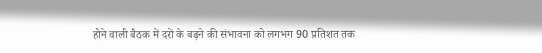होने वाली बैठक में दरों के बढ़ने की संभावना को लगभग 90 प्रतिशत तक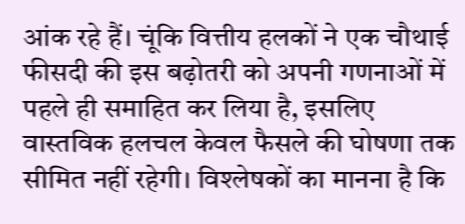आंक रहे हैं। चूंकि वित्तीय हलकों ने एक चौथाई फीसदी की इस बढ़ोतरी को अपनी गणनाओं में पहले ही समाहित कर लिया है, इसलिए वास्तविक हलचल केवल फैसले की घोषणा तक सीमित नहीं रहेगी। विश्लेषकों का मानना है कि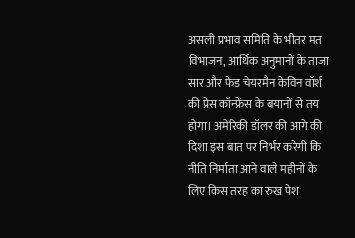असली प्रभाव समिति के भीतर मत विभाजन, आर्थिक अनुमानों के ताजा सार और फेड चेयरमैन केविन वॉर्श की प्रेस कॉन्फ्रेंस के बयानों से तय होगा। अमेरिकी डॉलर की आगे की दिशा इस बात पर निर्भर करेगी कि नीति निर्माता आने वाले महीनों के लिए किस तरह का रुख पेश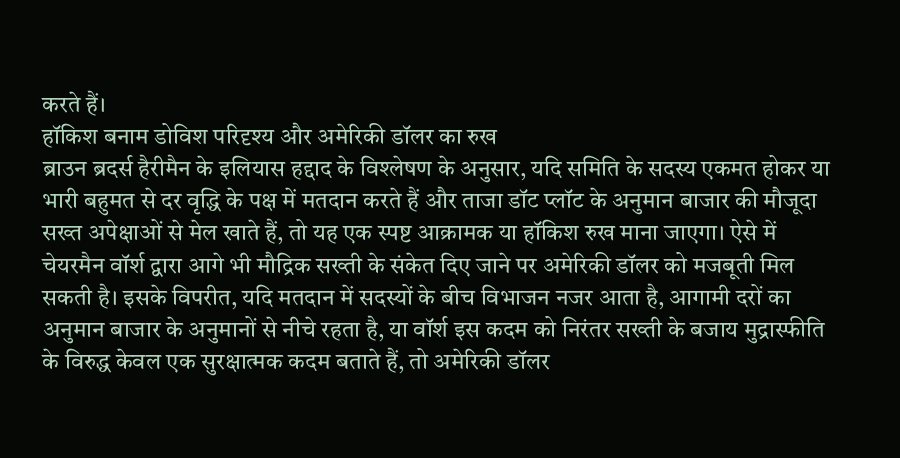करते हैं।
हॉकिश बनाम डोविश परिदृश्य और अमेरिकी डॉलर का रुख
ब्राउन ब्रदर्स हैरीमैन के इलियास हद्दाद के विश्लेषण के अनुसार, यदि समिति के सदस्य एकमत होकर या भारी बहुमत से दर वृद्धि के पक्ष में मतदान करते हैं और ताजा डॉट प्लॉट के अनुमान बाजार की मौजूदा सख्त अपेक्षाओं से मेल खाते हैं, तो यह एक स्पष्ट आक्रामक या हॉकिश रुख माना जाएगा। ऐसे में चेयरमैन वॉर्श द्वारा आगे भी मौद्रिक सख्ती के संकेत दिए जाने पर अमेरिकी डॉलर को मजबूती मिल सकती है। इसके विपरीत, यदि मतदान में सदस्यों के बीच विभाजन नजर आता है, आगामी दरों का अनुमान बाजार के अनुमानों से नीचे रहता है, या वॉर्श इस कदम को निरंतर सख्ती के बजाय मुद्रास्फीति के विरुद्ध केवल एक सुरक्षात्मक कदम बताते हैं, तो अमेरिकी डॉलर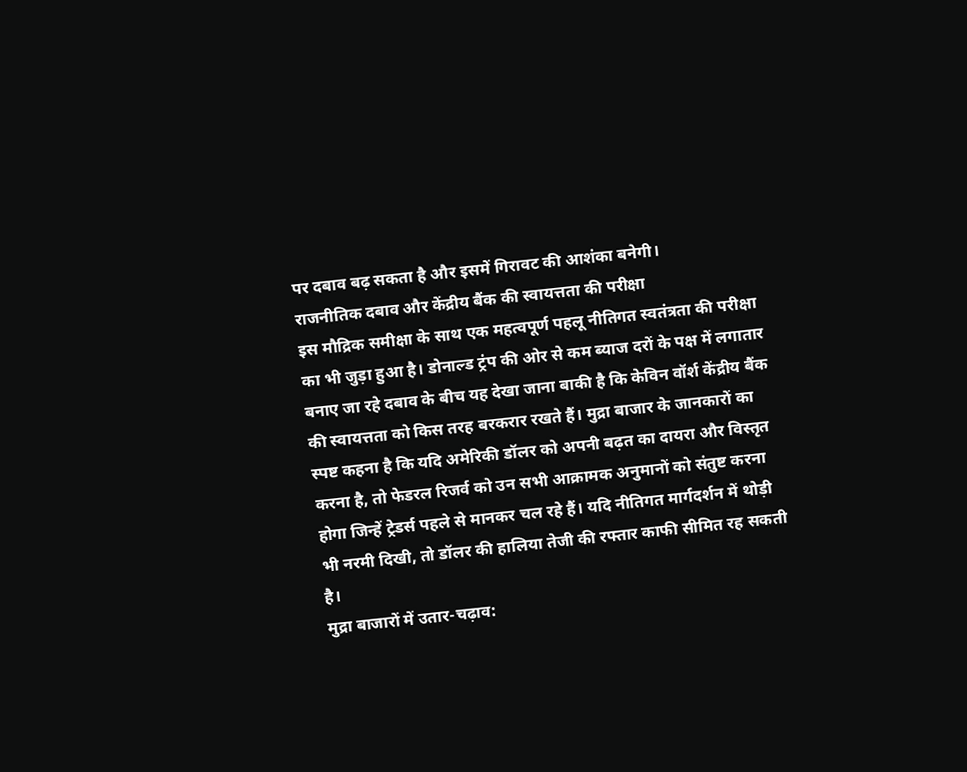पर दबाव बढ़ सकता है और इसमें गिरावट की आशंका बनेगी।
राजनीतिक दबाव और केंद्रीय बैंक की स्वायत्तता की परीक्षा
इस मौद्रिक समीक्षा के साथ एक महत्वपूर्ण पहलू नीतिगत स्वतंत्रता की परीक्षा का भी जुड़ा हुआ है। डोनाल्ड ट्रंप की ओर से कम ब्याज दरों के पक्ष में लगातार बनाए जा रहे दबाव के बीच यह देखा जाना बाकी है कि केविन वॉर्श केंद्रीय बैंक की स्वायत्तता को किस तरह बरकरार रखते हैं। मुद्रा बाजार के जानकारों का स्पष्ट कहना है कि यदि अमेरिकी डॉलर को अपनी बढ़त का दायरा और विस्तृत करना है, तो फेडरल रिजर्व को उन सभी आक्रामक अनुमानों को संतुष्ट करना होगा जिन्हें ट्रेडर्स पहले से मानकर चल रहे हैं। यदि नीतिगत मार्गदर्शन में थोड़ी भी नरमी दिखी, तो डॉलर की हालिया तेजी की रफ्तार काफी सीमित रह सकती है।
मुद्रा बाजारों में उतार-चढ़ाव: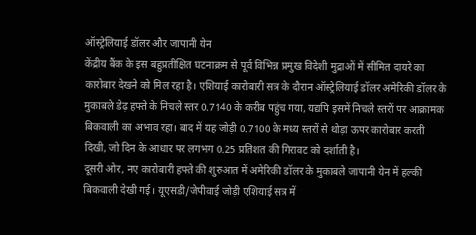ऑस्ट्रेलियाई डॉलर और जापानी येन
केंद्रीय बैंक के इस बहुप्रतीक्षित घटनाक्रम से पूर्व विभिन्न प्रमुख विदेशी मुद्राओं में सीमित दायरे का कारोबार देखने को मिल रहा है। एशियाई कारोबारी सत्र के दौरान ऑस्ट्रेलियाई डॉलर अमेरिकी डॉलर के मुकाबले डेढ़ हफ्ते के निचले स्तर 0.7140 के करीब पहुंच गया, यद्यपि इसमें निचले स्तरों पर आक्रामक बिकवाली का अभाव रहा। बाद में यह जोड़ी 0.7100 के मध्य स्तरों से थोड़ा ऊपर कारोबार करती दिखी, जो दिन के आधार पर लगभग 0.25 प्रतिशत की गिरावट को दर्शाती है।
दूसरी ओर, नए कारोबारी हफ्ते की शुरुआत में अमेरिकी डॉलर के मुकाबले जापानी येन में हल्की बिकवाली देखी गई। यूएसडी/जेपीवाई जोड़ी एशियाई सत्र में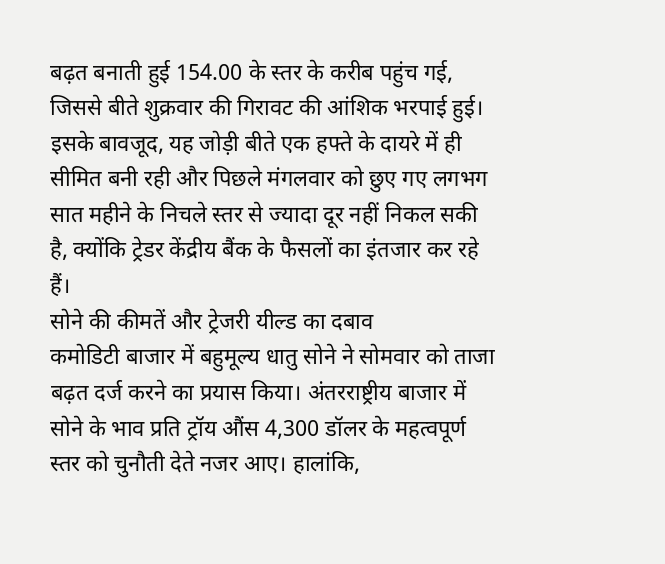बढ़त बनाती हुई 154.00 के स्तर के करीब पहुंच गई, जिससे बीते शुक्रवार की गिरावट की आंशिक भरपाई हुई। इसके बावजूद, यह जोड़ी बीते एक हफ्ते के दायरे में ही सीमित बनी रही और पिछले मंगलवार को छुए गए लगभग सात महीने के निचले स्तर से ज्यादा दूर नहीं निकल सकी है, क्योंकि ट्रेडर केंद्रीय बैंक के फैसलों का इंतजार कर रहे हैं।
सोने की कीमतें और ट्रेजरी यील्ड का दबाव
कमोडिटी बाजार में बहुमूल्य धातु सोने ने सोमवार को ताजा बढ़त दर्ज करने का प्रयास किया। अंतरराष्ट्रीय बाजार में सोने के भाव प्रति ट्रॉय औंस 4,300 डॉलर के महत्वपूर्ण स्तर को चुनौती देते नजर आए। हालांकि,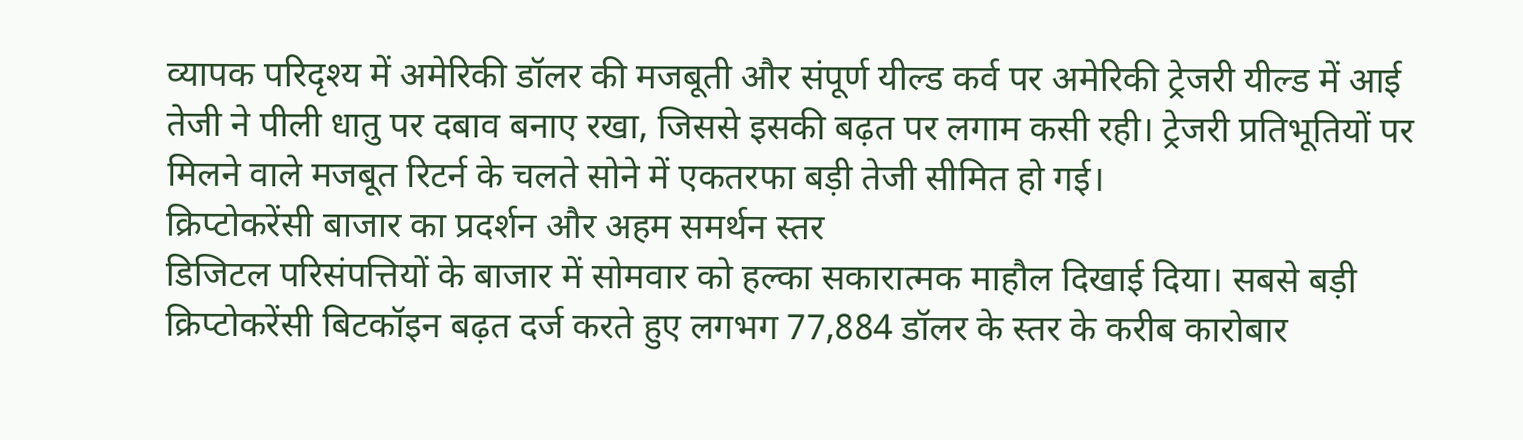व्यापक परिदृश्य में अमेरिकी डॉलर की मजबूती और संपूर्ण यील्ड कर्व पर अमेरिकी ट्रेजरी यील्ड में आई तेजी ने पीली धातु पर दबाव बनाए रखा, जिससे इसकी बढ़त पर लगाम कसी रही। ट्रेजरी प्रतिभूतियों पर मिलने वाले मजबूत रिटर्न के चलते सोने में एकतरफा बड़ी तेजी सीमित हो गई।
क्रिप्टोकरेंसी बाजार का प्रदर्शन और अहम समर्थन स्तर
डिजिटल परिसंपत्तियों के बाजार में सोमवार को हल्का सकारात्मक माहौल दिखाई दिया। सबसे बड़ी क्रिप्टोकरेंसी बिटकॉइन बढ़त दर्ज करते हुए लगभग 77,884 डॉलर के स्तर के करीब कारोबार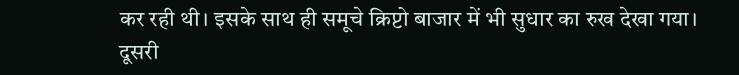कर रही थी। इसके साथ ही समूचे क्रिप्टो बाजार में भी सुधार का रुख देखा गया। दूसरी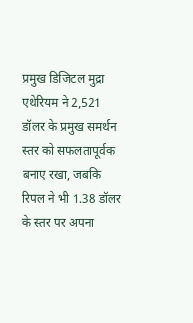प्रमुख डिजिटल मुद्रा एथेरियम ने 2,521 डॉलर के प्रमुख समर्थन स्तर को सफलतापूर्वक बनाए रखा, जबकि रिपल ने भी 1.38 डॉलर के स्तर पर अपना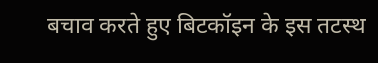बचाव करते हुए बिटकॉइन के इस तटस्थ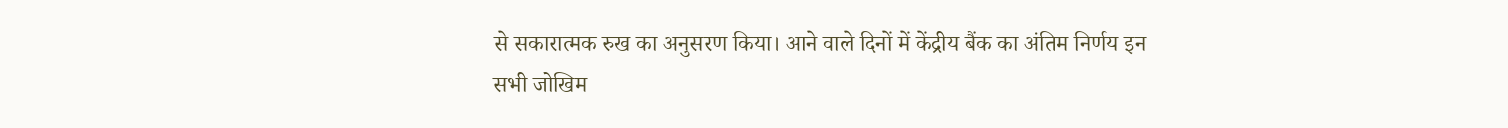से सकारात्मक रुख का अनुसरण किया। आने वाले दिनों में केंद्रीय बैंक का अंतिम निर्णय इन सभी जोखिम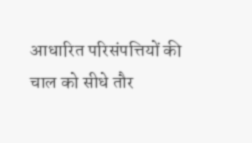आधारित परिसंपत्तियों की चाल को सीधे तौर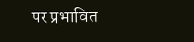पर प्रभावित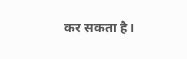कर सकता है।